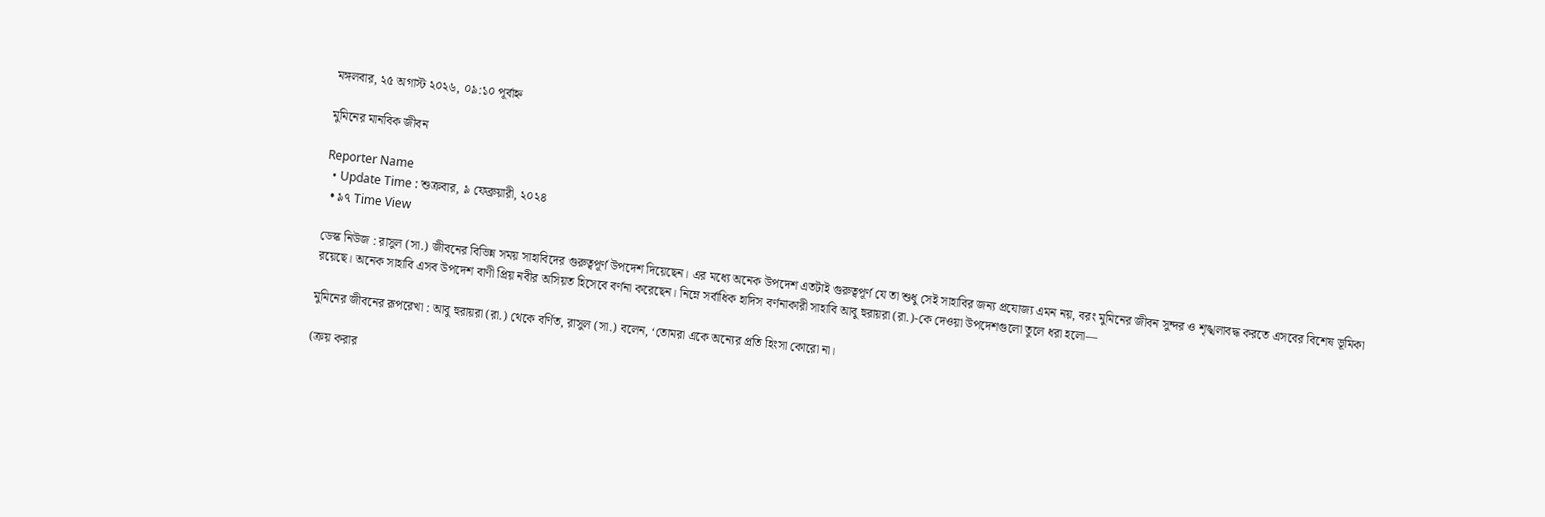মঙ্গলবার, ২৫ অগাস্ট ২০২৬, ০৯:১০ পূর্বাহ্ন

মুমিনের মানবিক জীবন

Reporter Name
  • Update Time : শুক্রবার, ৯ ফেব্রুয়ারী, ২০২৪
  • ৯৭ Time View

ডেস্ক নিউজ : রাসুল (সা.) জীবনের বিভিন্ন সময় সাহাবিদের গুরুত্বপূর্ণ উপদেশ দিয়েছেন। এর মধ্যে অনেক উপদেশ এতটাই গুরুত্বপূর্ণ যে তা শুধু সেই সাহাবির জন্য প্রযোজ্য এমন নয়, বরং মুমিনের জীবন সুন্দর ও শৃঙ্খলাবদ্ধ করতে এসবের বিশেষ ভূমিকা রয়েছে। অনেক সাহাবি এসব উপদেশ বাণী প্রিয় নবীর অসিয়ত হিসেবে বর্ণনা করেছেন। নিম্নে সর্বাধিক হাদিস বর্ণনাকারী সাহাবি আবু হুরায়রা (রা.)-কে দেওয়া উপদেশগুলো তুলে ধরা হলো—

মুমিনের জীবনের রূপরেখা : আবু হুরায়রা (রা.) থেকে বর্ণিত, রাসুল (সা.) বলেন, ‘তোমরা একে অন্যের প্রতি হিংসা কোরো না।

(ক্রয় করার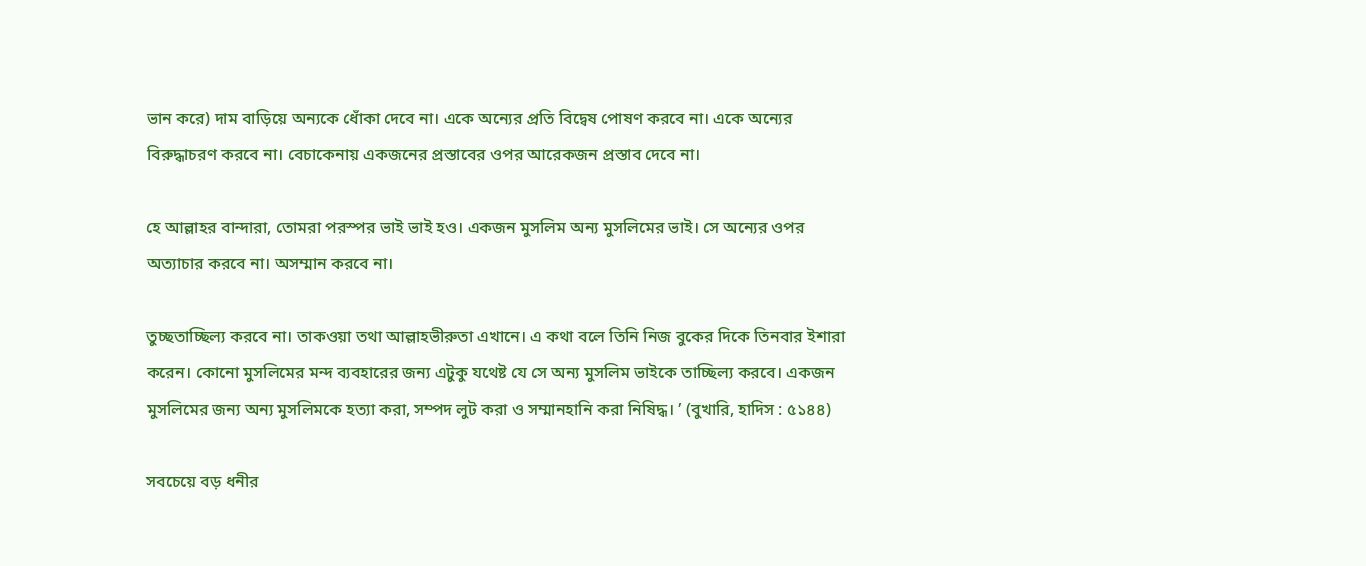ভান করে) দাম বাড়িয়ে অন্যকে ধোঁকা দেবে না। একে অন্যের প্রতি বিদ্বেষ পোষণ করবে না। একে অন্যের বিরুদ্ধাচরণ করবে না। বেচাকেনায় একজনের প্রস্তাবের ওপর আরেকজন প্রস্তাব দেবে না।

হে আল্লাহর বান্দারা, তোমরা পরস্পর ভাই ভাই হও। একজন মুসলিম অন্য মুসলিমের ভাই। সে অন্যের ওপর অত্যাচার করবে না। অসম্মান করবে না।

তুচ্ছতাচ্ছিল্য করবে না। তাকওয়া তথা আল্লাহভীরুতা এখানে। এ কথা বলে তিনি নিজ বুকের দিকে তিনবার ইশারা করেন। কোনো মুসলিমের মন্দ ব্যবহারের জন্য এটুকু যথেষ্ট যে সে অন্য মুসলিম ভাইকে তাচ্ছিল্য করবে। একজন মুসলিমের জন্য অন্য মুসলিমকে হত্যা করা, সম্পদ লুট করা ও সম্মানহানি করা নিষিদ্ধ। ’ (বুখারি, হাদিস : ৫১৪৪)

সবচেয়ে বড় ধনীর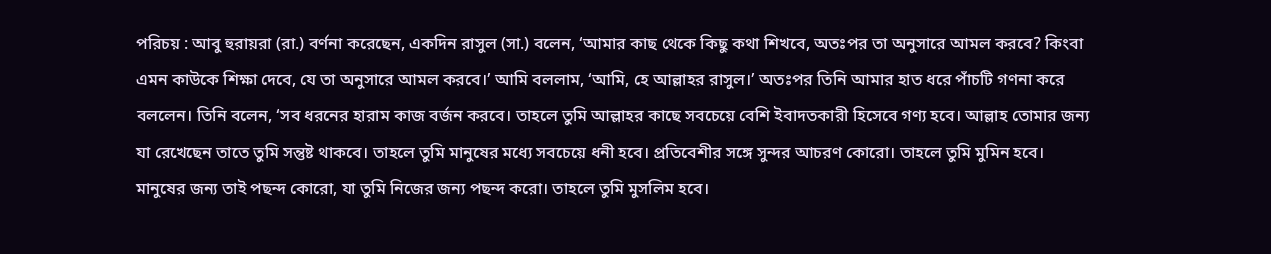পরিচয় : আবু হুরায়রা (রা.) বর্ণনা করেছেন, একদিন রাসুল (সা.) বলেন, ‘আমার কাছ থেকে কিছু কথা শিখবে, অতঃপর তা অনুসারে আমল করবে? কিংবা এমন কাউকে শিক্ষা দেবে, যে তা অনুসারে আমল করবে।’ আমি বললাম, ‘আমি, হে আল্লাহর রাসুল।’ অতঃপর তিনি আমার হাত ধরে পাঁচটি গণনা করে বললেন। তিনি বলেন, ‘সব ধরনের হারাম কাজ বর্জন করবে। তাহলে তুমি আল্লাহর কাছে সবচেয়ে বেশি ইবাদতকারী হিসেবে গণ্য হবে। আল্লাহ তোমার জন্য যা রেখেছেন তাতে তুমি সন্তুষ্ট থাকবে। তাহলে তুমি মানুষের মধ্যে সবচেয়ে ধনী হবে। প্রতিবেশীর সঙ্গে সুন্দর আচরণ কোরো। তাহলে তুমি মুমিন হবে। মানুষের জন্য তাই পছন্দ কোরো, যা তুমি নিজের জন্য পছন্দ করো। তাহলে তুমি মুসলিম হবে।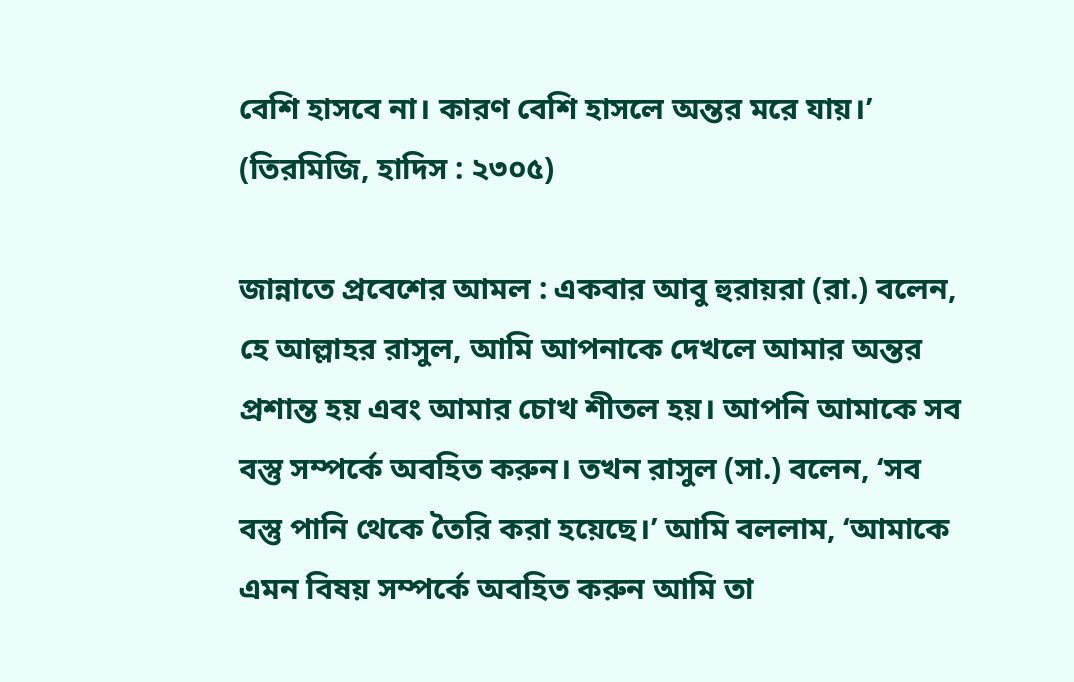বেশি হাসবে না। কারণ বেশি হাসলে অন্তর মরে যায়।’ (তিরমিজি, হাদিস : ২৩০৫)

জান্নাতে প্রবেশের আমল : একবার আবু হুরায়রা (রা.) বলেন, হে আল্লাহর রাসুল, আমি আপনাকে দেখলে আমার অন্তর প্রশান্ত হয় এবং আমার চোখ শীতল হয়। আপনি আমাকে সব বস্তু সম্পর্কে অবহিত করুন। তখন রাসুল (সা.) বলেন, ‘সব বস্তু পানি থেকে তৈরি করা হয়েছে।’ আমি বললাম, ‘আমাকে এমন বিষয় সম্পর্কে অবহিত করুন আমি তা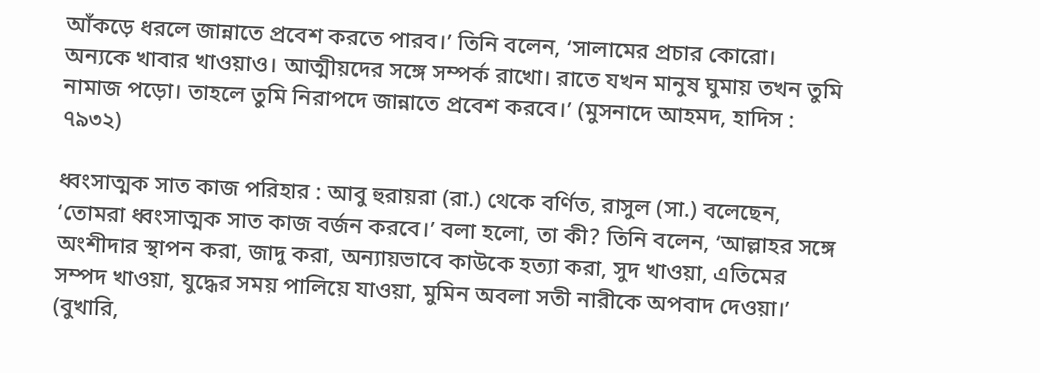আঁকড়ে ধরলে জান্নাতে প্রবেশ করতে পারব।’ তিনি বলেন, ‘সালামের প্রচার কোরো। অন্যকে খাবার খাওয়াও। আত্মীয়দের সঙ্গে সম্পর্ক রাখো। রাতে যখন মানুষ ঘুমায় তখন তুমি নামাজ পড়ো। তাহলে তুমি নিরাপদে জান্নাতে প্রবেশ করবে।’ (মুসনাদে আহমদ, হাদিস : ৭৯৩২)

ধ্বংসাত্মক সাত কাজ পরিহার : আবু হুরায়রা (রা.) থেকে বর্ণিত, রাসুল (সা.) বলেছেন, ‘তোমরা ধ্বংসাত্মক সাত কাজ বর্জন করবে।’ বলা হলো, তা কী? তিনি বলেন, ‘আল্লাহর সঙ্গে অংশীদার স্থাপন করা, জাদু করা, অন্যায়ভাবে কাউকে হত্যা করা, সুদ খাওয়া, এতিমের সম্পদ খাওয়া, যুদ্ধের সময় পালিয়ে যাওয়া, মুমিন অবলা সতী নারীকে অপবাদ দেওয়া।’ (বুখারি,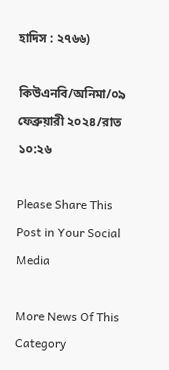হাদিস : ২৭৬৬)

কিউএনবি/অনিমা/০৯ ফেব্রুয়ারী ২০২৪/রাত ১০:২৬

Please Share This Post in Your Social Media

More News Of This Category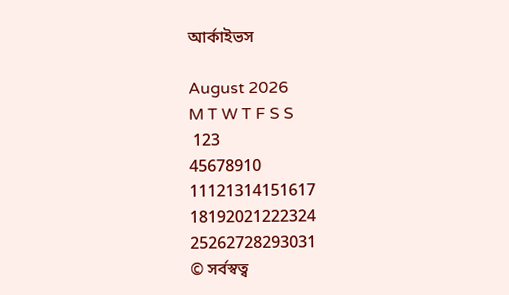আর্কাইভস

August 2026
M T W T F S S
 123
45678910
11121314151617
18192021222324
25262728293031
© সর্বস্বত্ব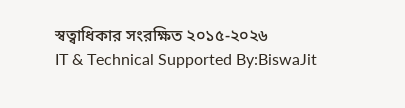স্বত্বাধিকার সংরক্ষিত ২০১৫-২০২৬
IT & Technical Supported By:BiswaJit